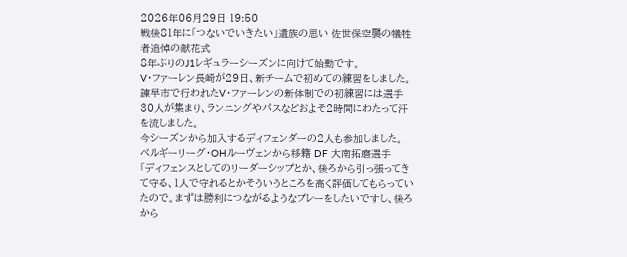2026年06月29日 19:50
戦後81年に「つないでいきたい」遺族の思い 佐世保空襲の犠牲者追悼の献花式
8年ぶりのJ1レギュラーシーズンに向けて始動です。
V・ファーレン長崎が29日、新チームで初めての練習をしました。
諫早市で行われたV・ファーレンの新体制での初練習には選手30人が集まり、ランニングやパスなどおよそ2時間にわたって汗を流しました。
今シーズンから加入するディフェンダーの2人も参加しました。
ベルギーリーグ・OHルーヴェンから移籍 DF 大南拓磨選手
「ディフェンスとしてのリーダーシップとか、後ろから引っ張ってきて守る、1人で守れるとかそういうところを高く評価してもらっていたので。まずは勝利につながるようなプレーをしたいですし、後ろから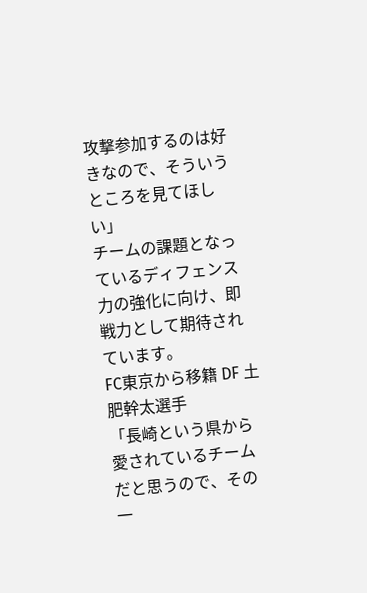攻撃参加するのは好きなので、そういうところを見てほしい」
チームの課題となっているディフェンス力の強化に向け、即戦力として期待されています。
FC東京から移籍 DF 土肥幹太選手
「長崎という県から愛されているチームだと思うので、その一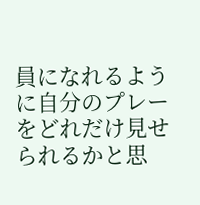員になれるように自分のプレーをどれだけ見せられるかと思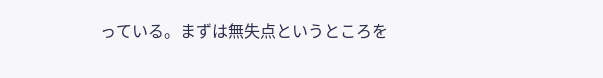っている。まずは無失点というところを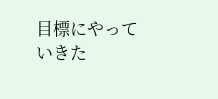目標にやっていきた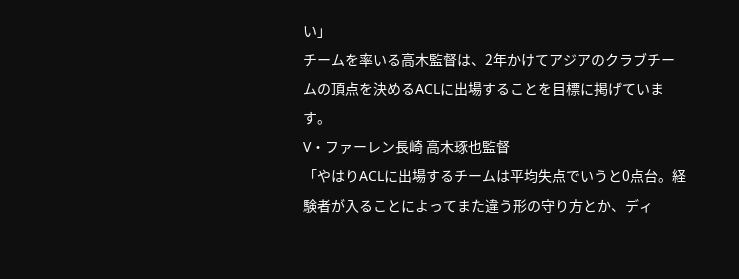い」
チームを率いる高木監督は、2年かけてアジアのクラブチームの頂点を決めるACLに出場することを目標に掲げています。
V・ファーレン長崎 高木琢也監督
「やはりACLに出場するチームは平均失点でいうと0点台。経験者が入ることによってまた違う形の守り方とか、ディ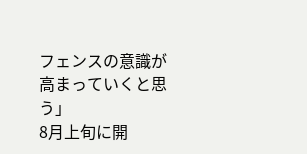フェンスの意識が高まっていくと思う」
8月上旬に開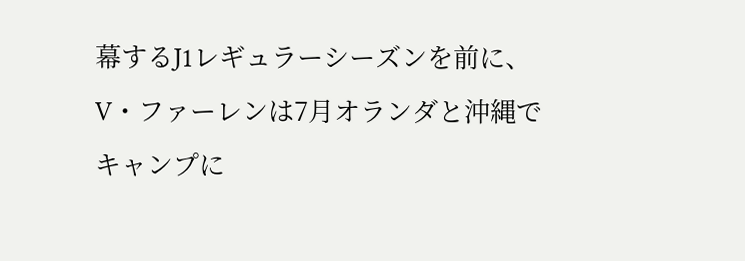幕するJ1レギュラーシーズンを前に、V・ファーレンは7月オランダと沖縄でキャンプに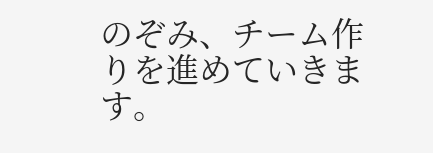のぞみ、チーム作りを進めていきます。